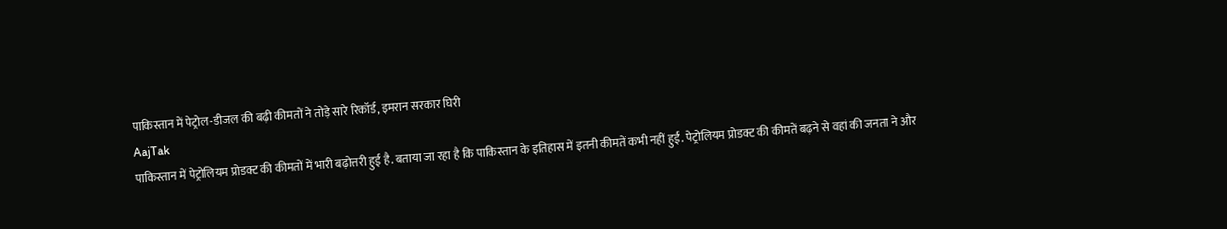पाकिस्तान में पेट्रोल-डीजल की बढ़ी कीमतों ने तोड़े सारे रिकॉर्ड, इमरान सरकार घिरी
AajTak
पाकिस्तान में पेट्रोलियम प्रोडक्ट की कीमतों में भारी बढ़ोत्तरी हुई है. बताया जा रहा है कि पाकिस्तान के इतिहास में इतनी कीमतें कभी नहीं हुईं. पेट्रोलियम प्रोडक्ट की कीमतें बढ़ने से वहां की जनता ने और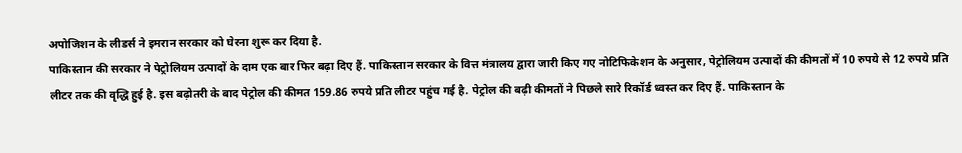अपोजिशन के लीडर्स ने इमरान सरकार को घेरना शुरू कर दिया है.
पाकिस्तान की सरकार ने पेट्रोलियम उत्पादों के दाम एक बार फिर बढ़ा दिए हैं. पाकिस्तान सरकार के वित्त मंत्रालय द्वारा जारी किए गए नोटिफिकेशन के अनुसार, पेट्रोलियम उत्पादों की कीमतों में 10 रुपये से 12 रुपये प्रति लीटर तक की वृद्धि हुई है. इस बढ़ोतरी के बाद पेट्रोल की कीमत 159.86 रुपये प्रति लीटर पहुंच गई है. पेट्रोल की बढ़ी कीमतों ने पिछले सारे रिकॉर्ड ध्वस्त कर दिए हैं. पाकिस्तान के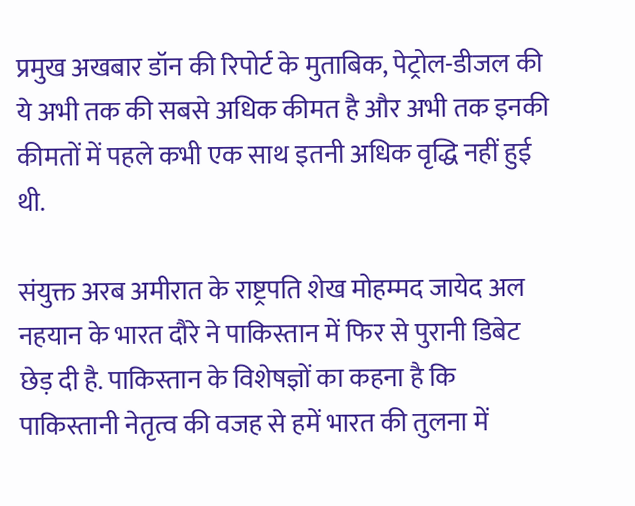प्रमुख अखबार डॉन की रिपोर्ट के मुताबिक, पेट्रोल-डीजल की ये अभी तक की सबसे अधिक कीमत है और अभी तक इनकी कीमतों में पहले कभी एक साथ इतनी अधिक वृद्धि नहीं हुई थी.

संयुक्त अरब अमीरात के राष्ट्रपति शेख मोहम्मद जायेद अल नहयान के भारत दौरे ने पाकिस्तान में फिर से पुरानी डिबेट छेड़ दी है. पाकिस्तान के विशेषज्ञों का कहना है कि पाकिस्तानी नेतृत्व की वजह से हमें भारत की तुलना में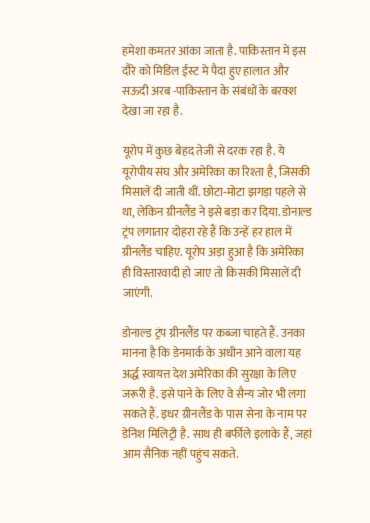हमेशा कमतर आंका जाता है. पाकिस्तान में इस दौरे को मिडिल ईस्ट मे पैदा हुए हालात और सऊदी अरब -पाकिस्तान के संबंधों के बरक्श देखा जा रहा है.

यूरोप में कुछ बेहद तेजी से दरक रहा है. ये यूरोपीय संघ और अमेरिका का रिश्ता है, जिसकी मिसालें दी जाती थीं. छोटा‑मोटा झगड़ा पहले से था, लेकिन ग्रीनलैंड ने इसे बड़ा कर दिया. डोनाल्ड ट्रंप लगातार दोहरा रहे हैं कि उन्हें हर हाल में ग्रीनलैंड चाहिए. यूरोप अड़ा हुआ है कि अमेरिका ही विस्तारवादी हो जाए तो किसकी मिसालें दी जाएंगी.

डोनाल्ड ट्रंप ग्रीनलैंड पर कब्जा चाहते हैं. उनका मानना है कि डेनमार्क के अधीन आने वाला यह अर्द्ध स्वायत्त देश अमेरिका की सुरक्षा के लिए जरूरी है. इसे पाने के लिए वे सैन्य जोर भी लगा सकते हैं. इधर ग्रीनलैंड के पास सेना के नाम पर डेनिश मिलिट्री है. साथ ही बर्फीले इलाके हैं, जहां आम सैनिक नहीं पहुंच सकते.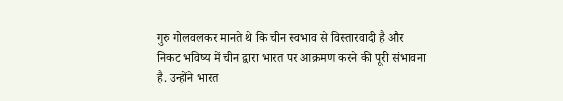गुरु गोलवलकर मानते थे कि चीन स्वभाव से विस्तारवादी है और निकट भविष्य में चीन द्वारा भारत पर आक्रमण करने की पूरी संभावना है. उन्होंने भारत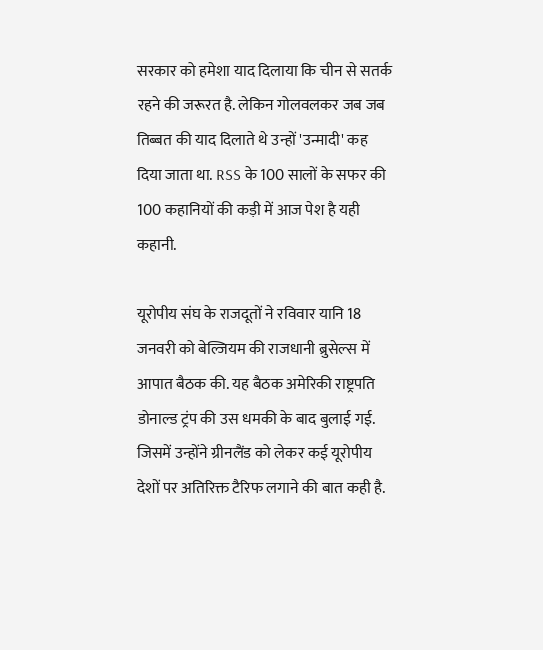सरकार को हमेशा याद दिलाया कि चीन से सतर्क रहने की जरूरत है. लेकिन गोलवलकर जब जब तिब्बत की याद दिलाते थे उन्हों 'उन्मादी' कह दिया जाता था. RSS के 100 सालों के सफर की 100 कहानियों की कड़ी में आज पेश है यही कहानी.

यूरोपीय संघ के राजदूतों ने रविवार यानि 18 जनवरी को बेल्जियम की राजधानी ब्रुसेल्स में आपात बैठक की. यह बैठक अमेरिकी राष्ट्रपति डोनाल्ड ट्रंप की उस धमकी के बाद बुलाई गई. जिसमें उन्होंने ग्रीनलैंड को लेकर कई यूरोपीय देशों पर अतिरिक्त टैरिफ लगाने की बात कही है.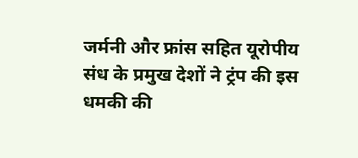जर्मनी और फ्रांस सहित यूरोपीय संध के प्रमुख देशों ने ट्रंप की इस धमकी की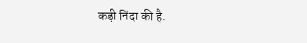कड़ी निंदा की है.